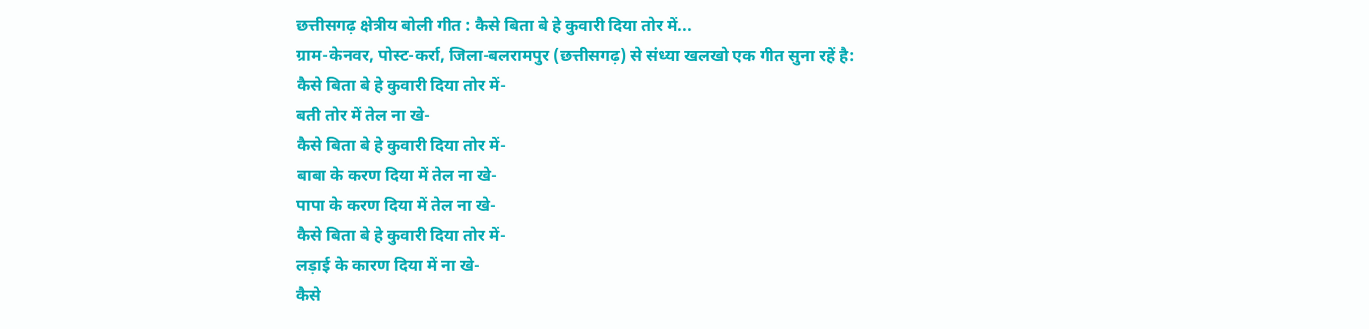छत्तीसगढ़ क्षेत्रीय बोली गीत : कैसे बिता बे हे कुवारी दिया तोर में...
ग्राम-केनवर, पोस्ट-कर्रा, जिला-बलरामपुर (छत्तीसगढ़) से संध्या खलखो एक गीत सुना रहें है:
कैसे बिता बे हे कुवारी दिया तोर में-
बती तोर में तेल ना खे-
कैसे बिता बे हे कुवारी दिया तोर में-
बाबा के करण दिया में तेल ना खे-
पापा के करण दिया में तेल ना खे-
कैसे बिता बे हे कुवारी दिया तोर में-
लड़ाई के कारण दिया में ना खे-
कैसे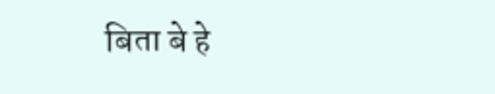बिता बे हे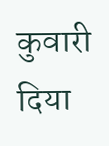कुवारी दिया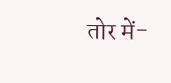तोर में-